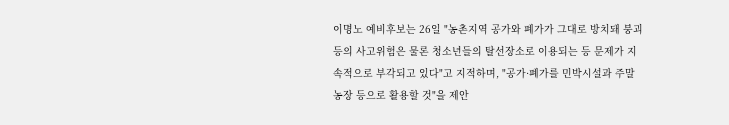이명노 예비후보는 26일 "농촌지역 공가와 폐가가 그대로 방치돼 붕괴 등의 사고위험은 물론 청소년들의 탈선장소로 이용되는 등 문제가 지속적으로 부각되고 있다"고 지적하며, "공가·폐가를 민박시설과 주말농장 등으로 활용할 것"을 제안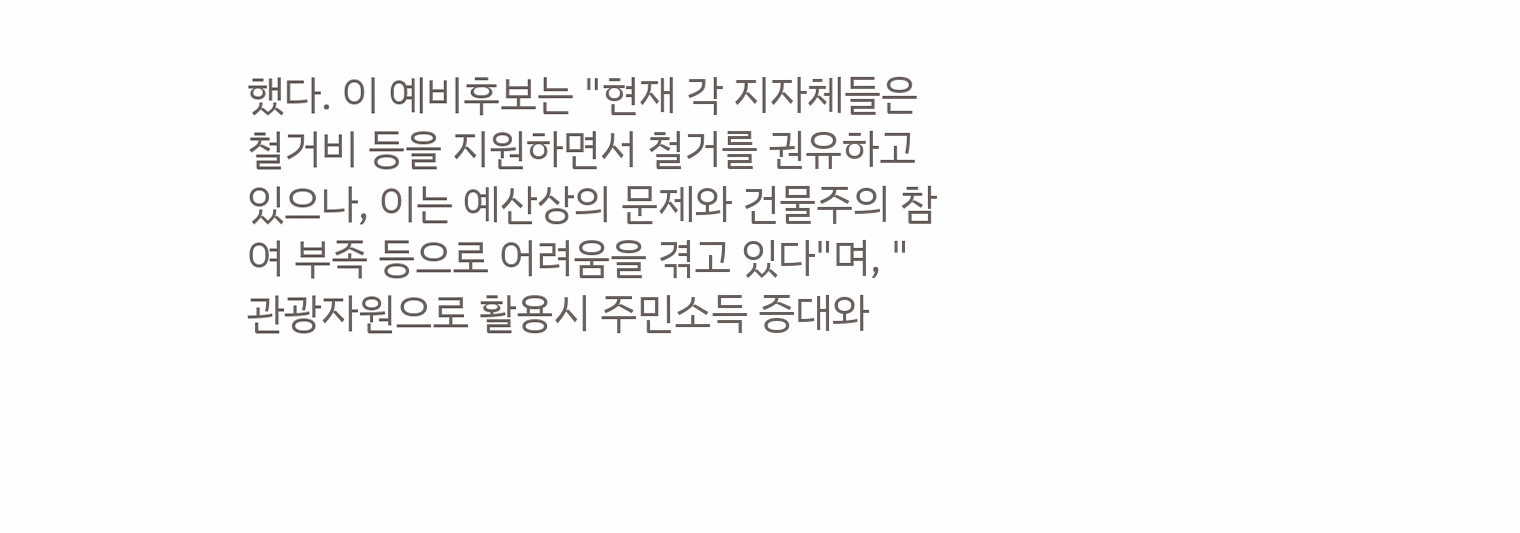했다. 이 예비후보는 "현재 각 지자체들은 철거비 등을 지원하면서 철거를 권유하고 있으나, 이는 예산상의 문제와 건물주의 참여 부족 등으로 어려움을 겪고 있다"며, "관광자원으로 활용시 주민소득 증대와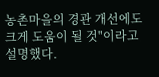농촌마을의 경관 개선에도 크게 도움이 될 것"이라고 설명했다.